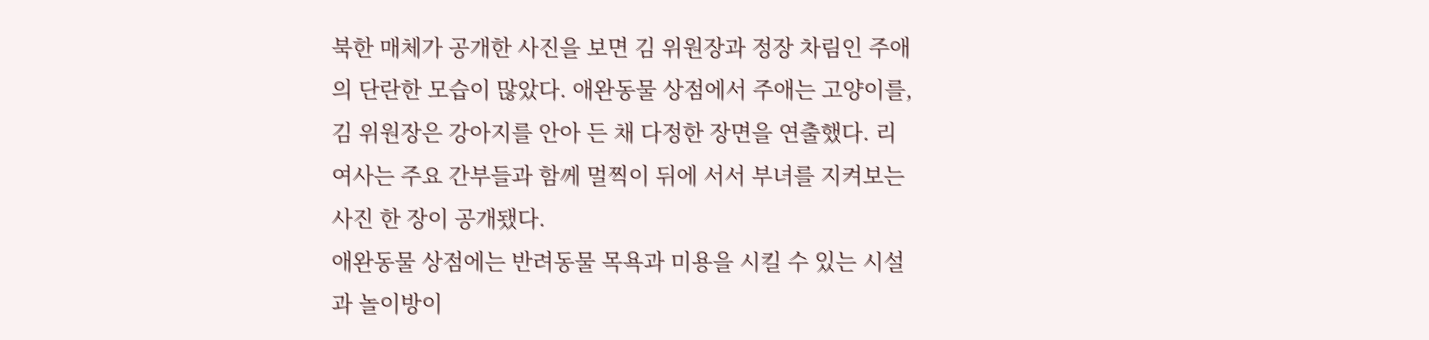북한 매체가 공개한 사진을 보면 김 위원장과 정장 차림인 주애의 단란한 모습이 많았다. 애완동물 상점에서 주애는 고양이를, 김 위원장은 강아지를 안아 든 채 다정한 장면을 연출했다. 리 여사는 주요 간부들과 함께 멀찍이 뒤에 서서 부녀를 지켜보는 사진 한 장이 공개됐다.
애완동물 상점에는 반려동물 목욕과 미용을 시킬 수 있는 시설과 놀이방이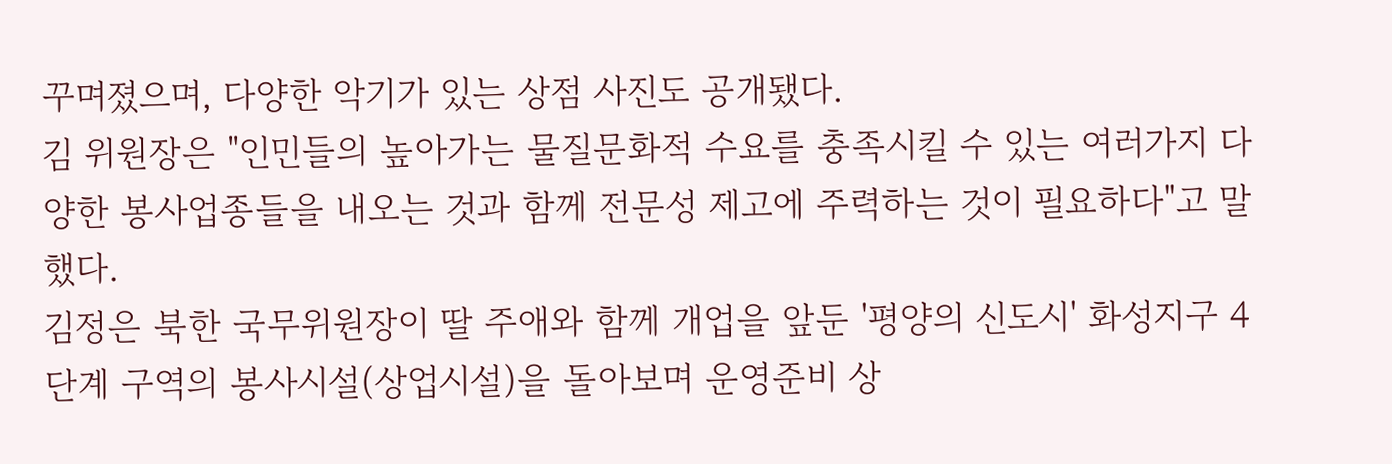꾸며졌으며, 다양한 악기가 있는 상점 사진도 공개됐다.
김 위원장은 "인민들의 높아가는 물질문화적 수요를 충족시킬 수 있는 여러가지 다양한 봉사업종들을 내오는 것과 함께 전문성 제고에 주력하는 것이 필요하다"고 말했다.
김정은 북한 국무위원장이 딸 주애와 함께 개업을 앞둔 '평양의 신도시' 화성지구 4단계 구역의 봉사시설(상업시설)을 돌아보며 운영준비 상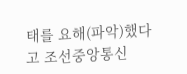태를 요해(파악)했다고 조선중앙통신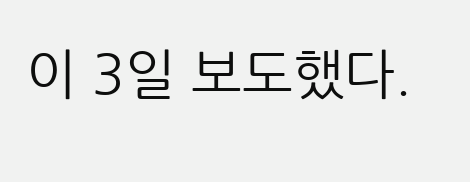이 3일 보도했다.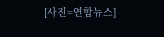[사진=연합뉴스]